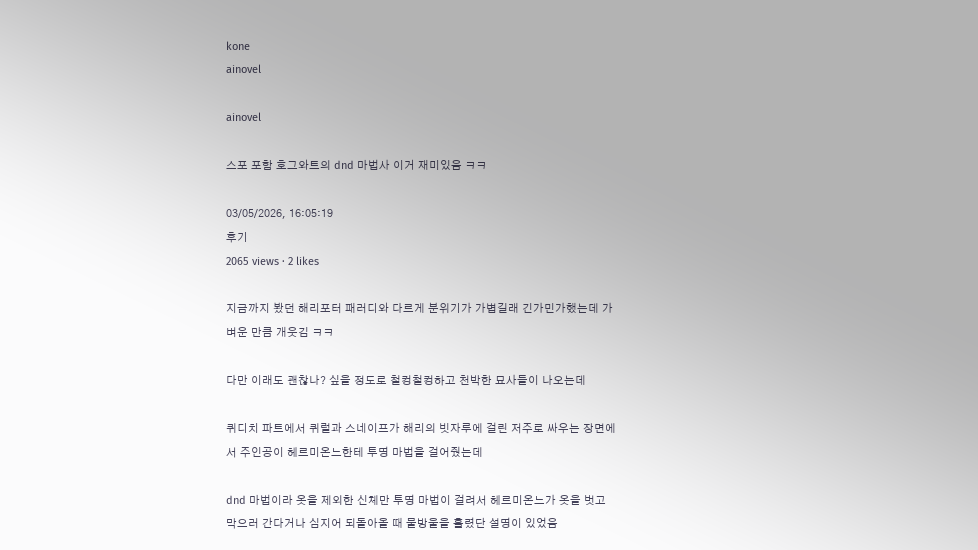kone
ainovel

ainovel

스포 포함 호그와트의 dnd 마법사 이거 재미있음 ㅋㅋ

03/05/2026, 16:05:19
후기
2065 views · 2 likes

지금까지 봤던 해리포터 패러디와 다르게 분위기가 가볍길래 긴가민가했는데 가벼운 만큼 개웃김 ㅋㅋ

다만 이래도 괜찮나? 싶을 정도로 철컹철컹하고 천박한 묘사들이 나오는데

퀴디치 파트에서 퀴럴과 스네이프가 해리의 빗자루에 걸린 저주로 싸우는 장면에서 주인공이 헤르미온느한테 투명 마법을 걸어줬는데

dnd 마법이라 옷을 제외한 신체만 투명 마법이 걸려서 헤르미온느가 옷을 벗고 막으러 간다거나 심지어 되돌아올 때 물방울을 흘렸단 설명이 있었음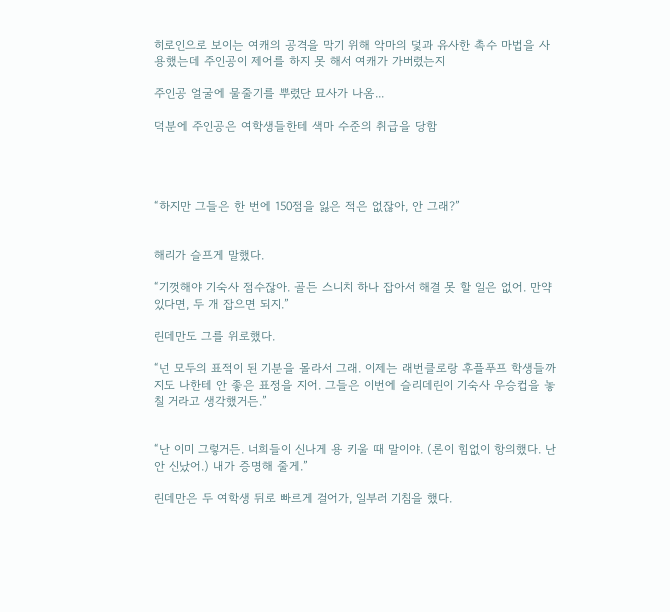히로인으로 보이는 여캐의 공격을 막기 위해 악마의 덫과 유사한 촉수 마법을 사용했는데 주인공이 제어를 하지 못 해서 여캐가 가버렸는지

주인공 얼굴에 물줄기를 뿌렸단 묘사가 나옴...

덕분에 주인공은 여학생들한테 색마 수준의 취급을 당함




“하지만 그들은 한 번에 150점을 잃은 적은 없잖아, 안 그래?”


해리가 슬프게 말했다.

“기껏해야 기숙사 점수잖아. 골든 스니치 하나 잡아서 해결 못 할 일은 없어. 만약 있다면, 두 개 잡으면 되지.”

린데만도 그를 위로했다.

“넌 모두의 표적이 된 기분을 몰라서 그래. 이제는 래번클로랑 후플푸프 학생들까지도 나한테 안 좋은 표정을 지어. 그들은 이번에 슬리데린이 기숙사 우승컵을 놓칠 거라고 생각했거든.”


“난 이미 그렇거든. 너희들이 신나게 용 키울 때 말이야. (론이 힘없이 항의했다. 난 안 신났어.) 내가 증명해 줄게.”

린데만은 두 여학생 뒤로 빠르게 걸어가, 일부러 기침을 했다.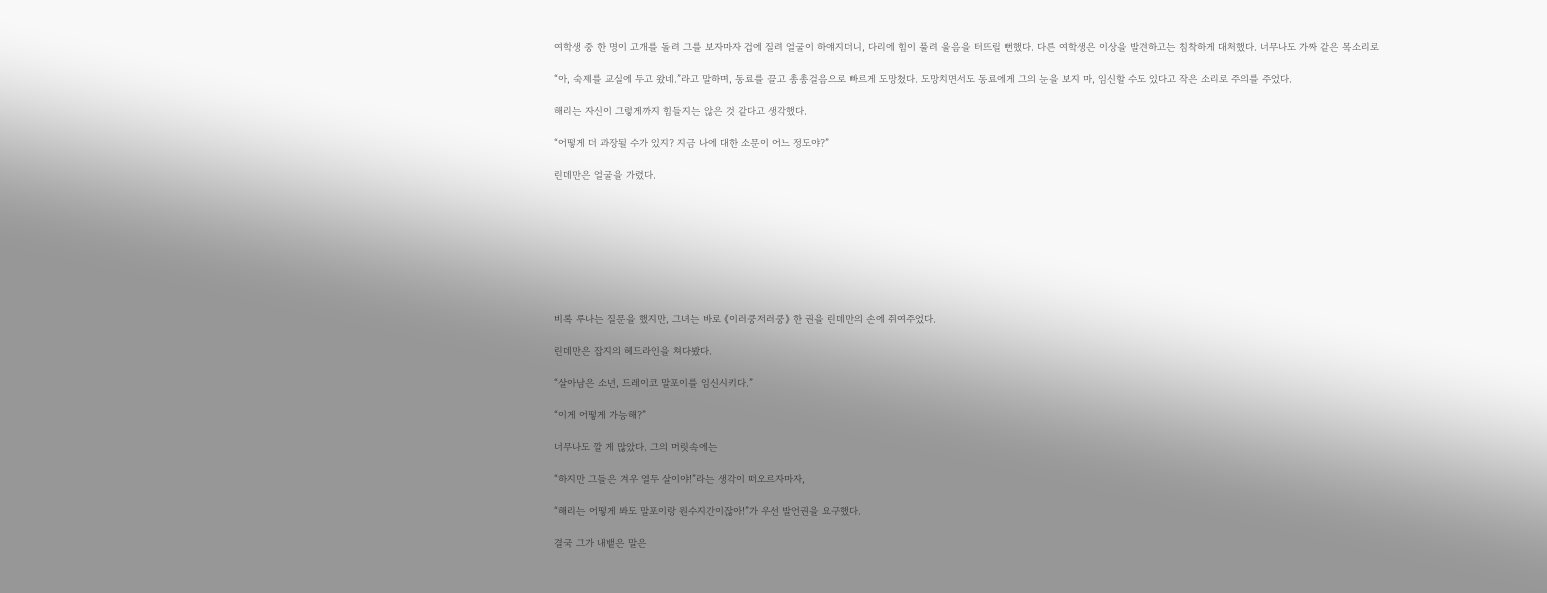여학생 중 한 명이 고개를 돌려 그를 보자마자 겁에 질려 얼굴이 하얘지더니, 다리에 힘이 풀려 울음을 터뜨릴 뻔했다. 다른 여학생은 이상을 발견하고는 침착하게 대처했다. 너무나도 가짜 같은 목소리로

“아, 숙제를 교실에 두고 왔네.”라고 말하며, 동료를 끌고 총총걸음으로 빠르게 도망쳤다. 도망치면서도 동료에게 그의 눈을 보지 마, 임신할 수도 있다고 작은 소리로 주의를 주었다.

해리는 자신이 그렇게까지 힘들지는 않은 것 같다고 생각했다.

“어떻게 더 과장될 수가 있지? 지금 나에 대한 소문이 어느 정도야?”

린데만은 얼굴을 가렸다.








비록 루나는 질문을 했지만, 그녀는 바로 《이러쿵저러쿵》 한 권을 린데만의 손에 쥐여주었다.

린데만은 잡지의 헤드라인을 쳐다봤다.

“살아남은 소년, 드레이코 말포이를 임신시키다.”

“이게 어떻게 가능해?”

너무나도 깔 게 많았다. 그의 머릿속에는

“하지만 그들은 겨우 열두 살이야!”라는 생각이 떠오르자마자,

“해리는 어떻게 봐도 말포이랑 원수지간이잖아!”가 우선 발언권을 요구했다.

결국 그가 내뱉은 말은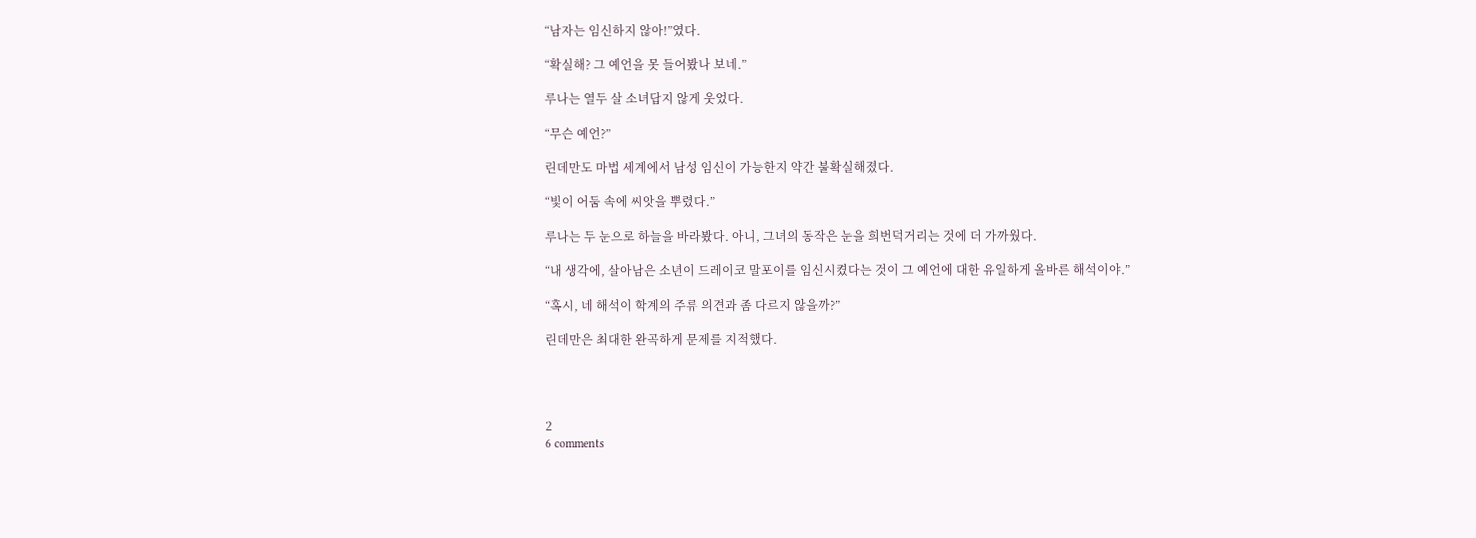“남자는 임신하지 않아!”였다.

“확실해? 그 예언을 못 들어봤나 보네.”

루나는 열두 살 소녀답지 않게 웃었다.

“무슨 예언?”

린데만도 마법 세계에서 남성 임신이 가능한지 약간 불확실해졌다.

“빛이 어둠 속에 씨앗을 뿌렸다.”

루나는 두 눈으로 하늘을 바라봤다. 아니, 그녀의 동작은 눈을 희번덕거리는 것에 더 가까웠다.

“내 생각에, 살아남은 소년이 드레이코 말포이를 임신시켰다는 것이 그 예언에 대한 유일하게 올바른 해석이야.”

“혹시, 네 해석이 학계의 주류 의견과 좀 다르지 않을까?”

린데만은 최대한 완곡하게 문제를 지적했다.




2
6 comments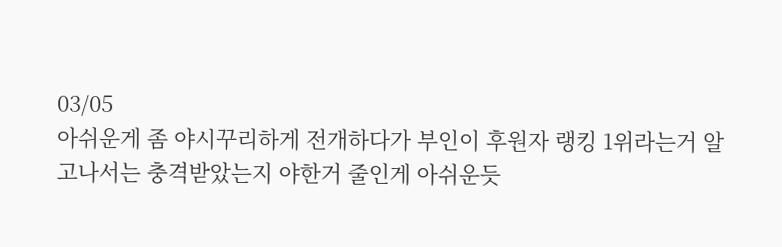03/05
아쉬운게 좀 야시꾸리하게 전개하다가 부인이 후원자 랭킹 1위라는거 알고나서는 충격받았는지 야한거 줄인게 아쉬운듯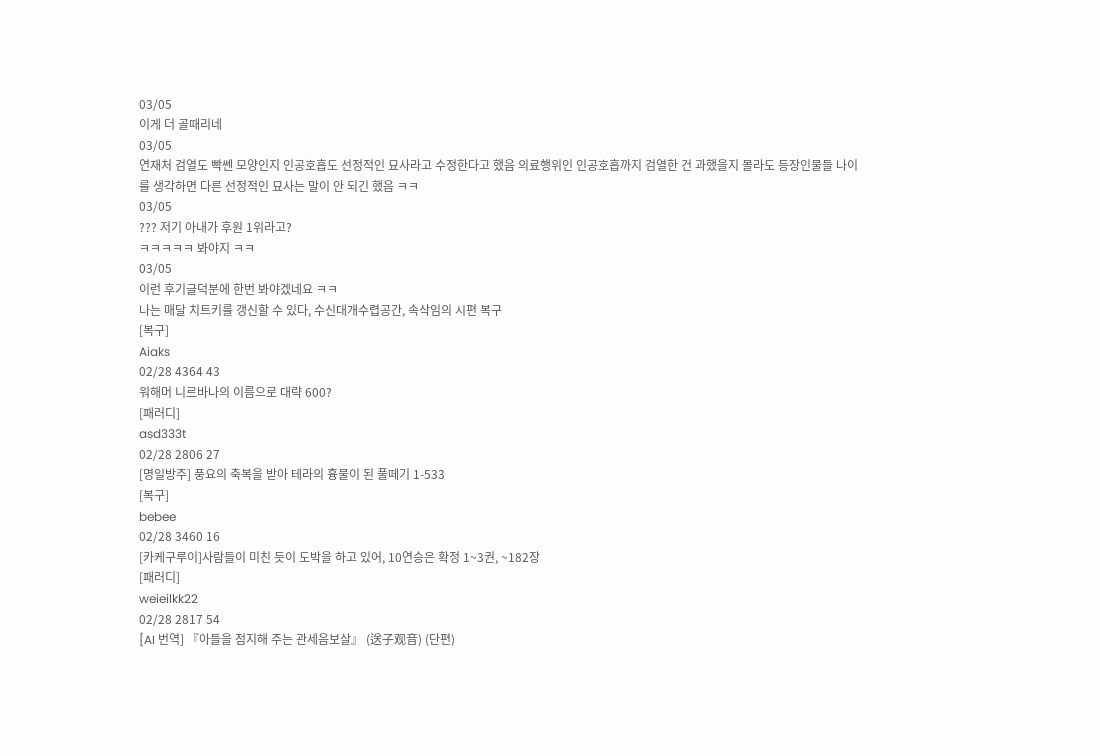03/05
이게 더 골때리네
03/05
연재처 검열도 빡쎈 모양인지 인공호흡도 선정적인 묘사라고 수정한다고 했음 의료행위인 인공호흡까지 검열한 건 과했을지 몰라도 등장인물들 나이를 생각하면 다른 선정적인 묘사는 말이 안 되긴 했음 ㅋㅋ
03/05
??? 저기 아내가 후원 1위라고?
ㅋㅋㅋㅋㅋ 봐야지 ㅋㅋ
03/05
이런 후기글덕분에 한번 봐야겠네요 ㅋㅋ
나는 매달 치트키를 갱신할 수 있다, 수신대개수렵공간, 속삭임의 시편 복구
[복구]
Aiaks
02/28 4364 43
워해머 니르바나의 이름으로 대략 600?
[패러디]
asd333t
02/28 2806 27
[명일방주] 풍요의 축복을 받아 테라의 흉물이 된 풀떼기 1-533
[복구]
bebee
02/28 3460 16
[카케구루이]사람들이 미친 듯이 도박을 하고 있어, 10연승은 확정 1~3권, ~182장
[패러디]
weieilkk22
02/28 2817 54
[AI 번역] 『아들을 점지해 주는 관세음보살』 (送子观音) (단편)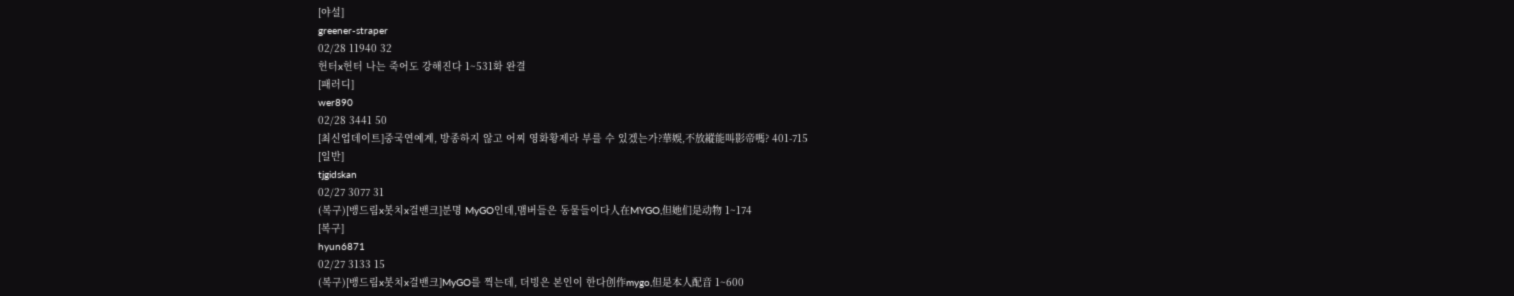[야설]
greener-straper
02/28 11940 32
헌터x헌터 나는 죽어도 강해진다 1~531화 완결
[패러디]
wer890
02/28 3441 50
[최신업데이트]중국연예계, 방종하지 않고 어찌 영화황제라 부를 수 있겠는가?華娛,不放縱能叫影帝嗎? 401-715
[일반]
tjgidskan
02/27 3077 31
(복구)[뱅드림x봇치x걸밴크]분명 MyGO인데,맴버들은 동물들이다人在MYGO,但她们是动物 1~174
[복구]
hyun6871
02/27 3133 15
(복구)[뱅드림x봇치x걸밴크]MyGO를 찍는데, 더빙은 본인이 한다创作mygo,但是本人配音 1~600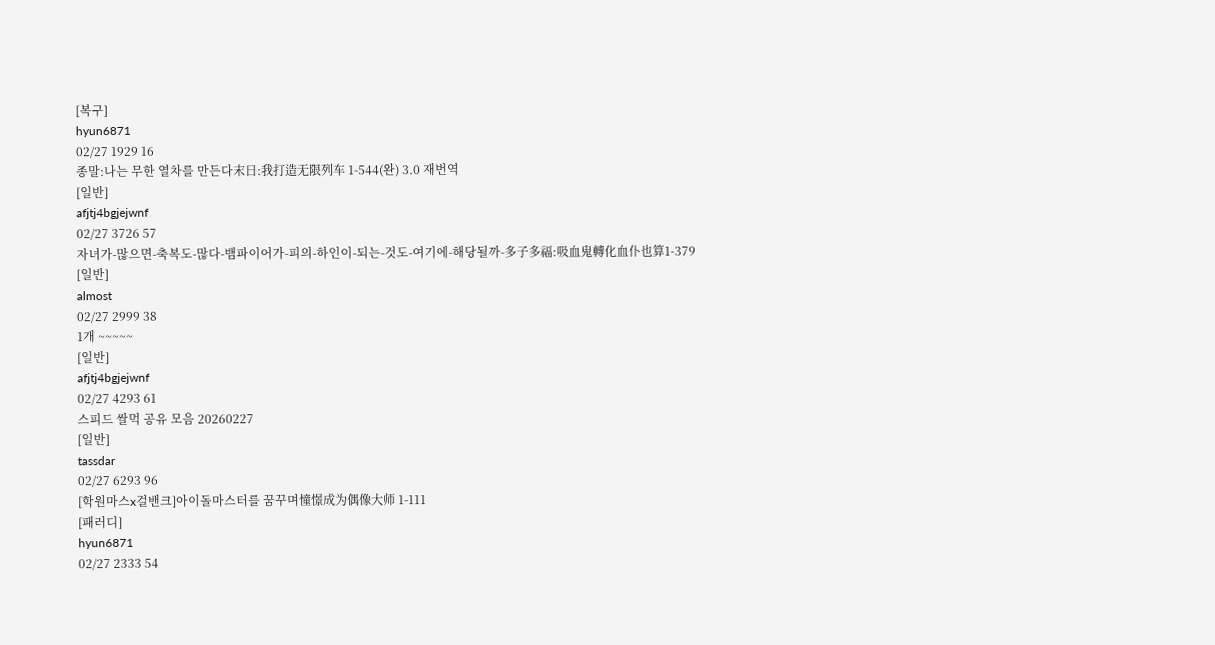[복구]
hyun6871
02/27 1929 16
종말:나는 무한 열차를 만든다末日:我打造无限列车 1-544(완) 3.0 재번역
[일반]
afjtj4bgjejwnf
02/27 3726 57
자녀가-많으면-축복도-많다-뱀파이어가-피의-하인이-되는-것도-여기에-해당될까-多子多福:吸血鬼轉化血仆也算1-379
[일반]
almost
02/27 2999 38
1개 ~~~~~
[일반]
afjtj4bgjejwnf
02/27 4293 61
스피드 쌀먹 공유 모음 20260227
[일반]
tassdar
02/27 6293 96
[학원마스x걸밴크]아이돌마스터를 꿈꾸며憧憬成为偶像大师 1-111
[패러디]
hyun6871
02/27 2333 54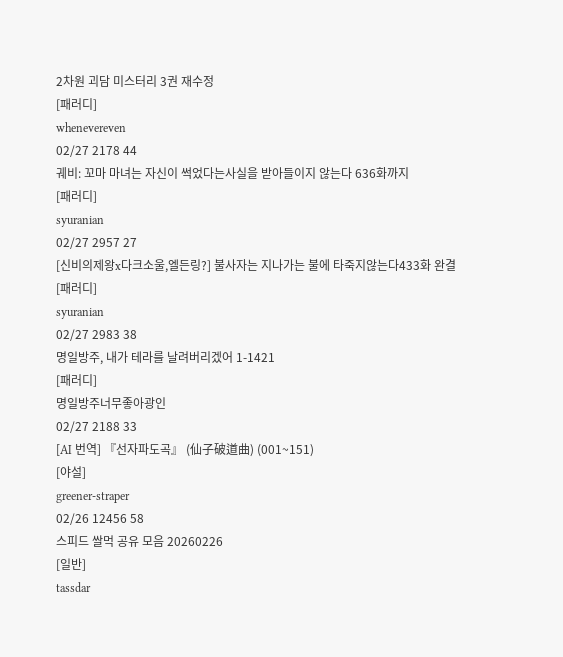2차원 괴담 미스터리 3권 재수정
[패러디]
whenevereven
02/27 2178 44
궤비: 꼬마 마녀는 자신이 썩었다는사실을 받아들이지 않는다 636화까지
[패러디]
syuranian
02/27 2957 27
[신비의제왕x다크소울,엘든링?] 불사자는 지나가는 불에 타죽지않는다433화 완결
[패러디]
syuranian
02/27 2983 38
명일방주, 내가 테라를 날려버리겠어 1-1421
[패러디]
명일방주너무좋아광인
02/27 2188 33
[AI 번역] 『선자파도곡』 (仙子破道曲) (001~151)
[야설]
greener-straper
02/26 12456 58
스피드 쌀먹 공유 모음 20260226
[일반]
tassdar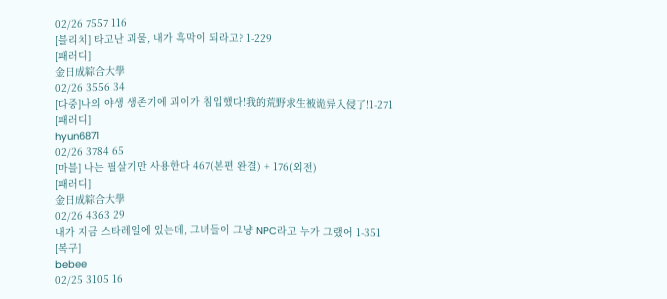02/26 7557 116
[블리치] 타고난 괴물, 내가 흑막이 되라고? 1-229
[패러디]
金日成綜合大學
02/26 3556 34
[다중]나의 야생 생존기에 괴이가 침입했다!我的荒野求生被诡异入侵了!1-271
[패러디]
hyun6871
02/26 3784 65
[마블] 나는 필살기만 사용한다 467(본편 완결) + 176(외전)
[패러디]
金日成綜合大學
02/26 4363 29
내가 지금 스타레일에 있는데, 그녀들이 그냥 NPC라고 누가 그랬어 1-351
[복구]
bebee
02/25 3105 16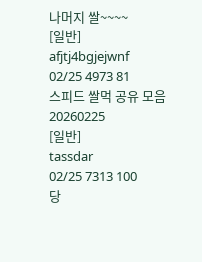나머지 쌀~~~~
[일반]
afjtj4bgjejwnf
02/25 4973 81
스피드 쌀먹 공유 모음 20260225
[일반]
tassdar
02/25 7313 100
당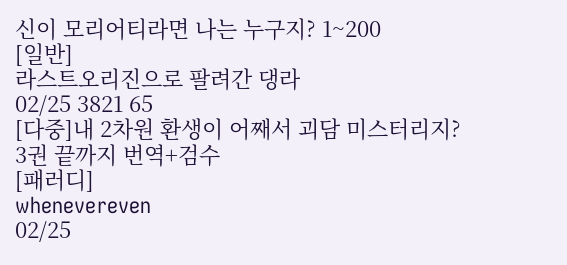신이 모리어티라면 나는 누구지? 1~200
[일반]
라스트오리진으로 팔려간 댕라
02/25 3821 65
[다중]내 2차원 환생이 어째서 괴담 미스터리지? 3권 끝까지 번역+검수
[패러디]
whenevereven
02/25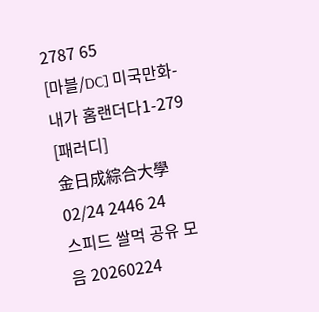2787 65
[마블/DC] 미국만화-내가 홈랜더다1-279
[패러디]
金日成綜合大學
02/24 2446 24
스피드 쌀먹 공유 모음 20260224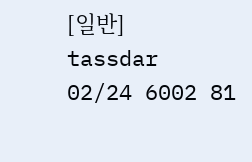[일반]
tassdar
02/24 6002 81